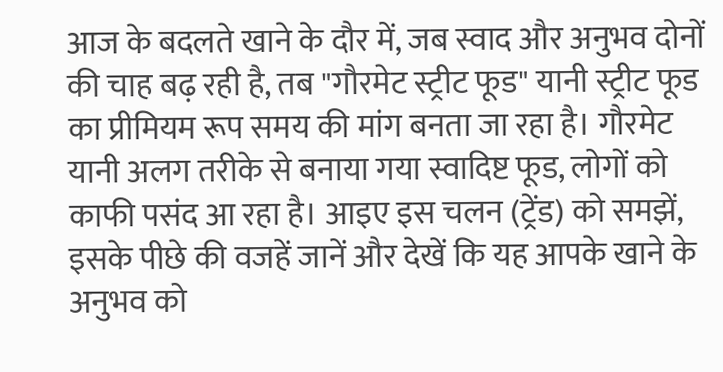आज के बदलते खाने के दौर में, जब स्वाद और अनुभव दोनों की चाह बढ़ रही है, तब "गौरमेट स्ट्रीट फूड" यानी स्ट्रीट फूड का प्रीमियम रूप समय की मांग बनता जा रहा है। गौरमेट यानी अलग तरीके से बनाया गया स्वादिष्ट फूड, लोगों को काफी पसंद आ रहा है। आइए इस चलन (ट्रेंड) को समझें, इसके पीछे की वजहें जानें और देखें कि यह आपके खाने के अनुभव को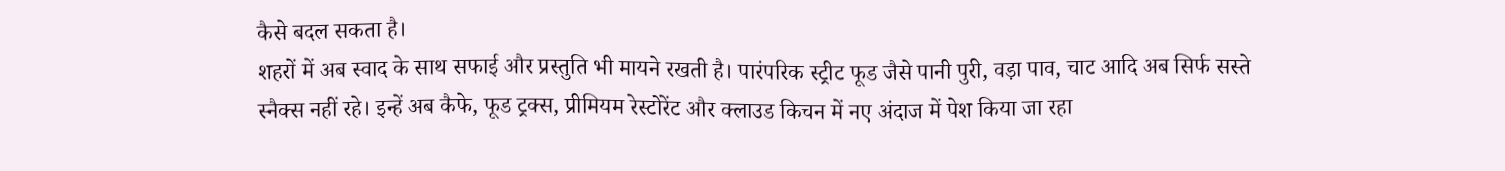कैसे बदल सकता है।
शहरों में अब स्वाद के साथ सफाई और प्रस्तुति भी मायने रखती है। पारंपरिक स्ट्रीट फूड जैसे पानी पुरी, वड़ा पाव, चाट आदि अब सिर्फ सस्ते स्नैक्स नहीं रहे। इन्हें अब कैफे, फूड ट्रक्स, प्रीमियम रेस्टोरेंट और क्लाउड किचन में नए अंदाज में पेश किया जा रहा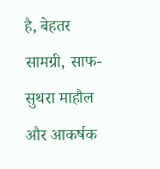है, बेहतर सामग्री, साफ-सुथरा माहौल और आकर्षक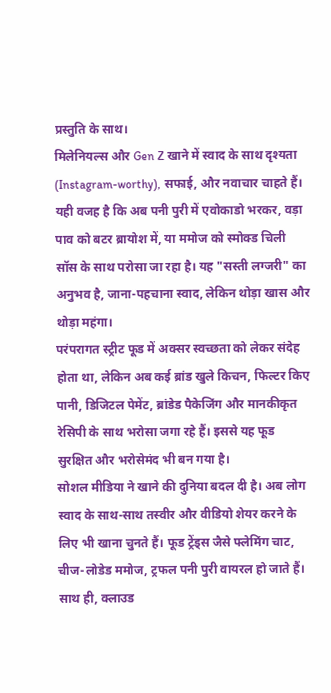प्रस्तुति के साथ।
मिलेनियल्स और Gen Z खाने में स्वाद के साथ दृश्यता (Instagram-worthy), सफाई, और नवाचार चाहते हैं। यही वजह है कि अब पनी पुरी में एवोकाडो भरकर, वड़ा पाव को बटर ब्रायोश में, या ममोज को स्मोक्ड चिली सॉस के साथ परोसा जा रहा है। यह "सस्ती लग्जरी" का अनुभव है, जाना-पहचाना स्वाद, लेकिन थोड़ा खास और थोड़ा महंगा।
परंपरागत स्ट्रीट फूड में अक्सर स्वच्छता को लेकर संदेह होता था, लेकिन अब कई ब्रांड खुले किचन, फिल्टर किए पानी, डिजिटल पेमेंट, ब्रांडेड पैकेजिंग और मानकीकृत रेसिपी के साथ भरोसा जगा रहे हैं। इससे यह फूड सुरक्षित और भरोसेमंद भी बन गया है।
सोशल मीडिया ने खाने की दुनिया बदल दी है। अब लोग स्वाद के साथ-साथ तस्वीर और वीडियो शेयर करने के लिए भी खाना चुनते हैं। फूड ट्रेंड्स जैसे फ्लेमिंग चाट, चीज-लोडेड ममोज, ट्रफल पनी पुरी वायरल हो जाते हैं। साथ ही, क्लाउड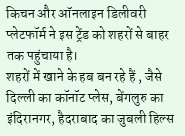किचन और ऑनलाइन डिलीवरी प्लेटफॉर्म ने इस ट्रेंड को शहरों से बाहर तक पहुंचाया है।
शहरों में खाने के हब बन रहे हैं , जैसे दिल्ली का कॉनॉट प्लेस, बेंगलुरु का इंदिरानगर, हैदराबाद का जुबली हिल्स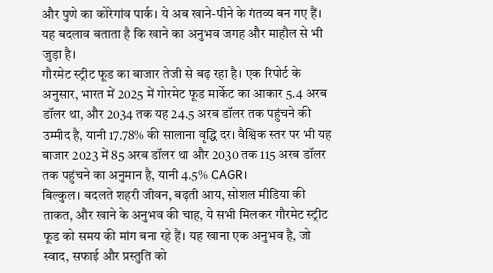और पुणे का कोरेगांव पार्क। ये अब खाने-पीने के गंतव्य बन गए हैं। यह बदलाव बताता है कि खाने का अनुभव जगह और माहौल से भी जुड़ा है।
गौरमेट स्ट्रीट फूड का बाजार तेजी से बढ़ रहा है। एक रिपोर्ट के अनुसार, भारत में 2025 में गोरमेट फूड मार्केट का आकार 5.4 अरब डॉलर था, और 2034 तक यह 24.5 अरब डॉलर तक पहुंचने की उम्मीद है, यानी 17.78% की सालाना वृद्धि दर। वैश्विक स्तर पर भी यह बाजार 2023 में 85 अरब डॉलर था और 2030 तक 115 अरब डॉलर तक पहुंचने का अनुमान है, यानी 4.5% CAGR।
बिल्कुल। बदलते शहरी जीवन, बढ़ती आय, सोशल मीडिया की ताकत, और खाने के अनुभव की चाह, ये सभी मिलकर गौरमेट स्ट्रीट फूड को समय की मांग बना रहे हैं। यह खाना एक अनुभव है, जो स्वाद, सफाई और प्रस्तुति को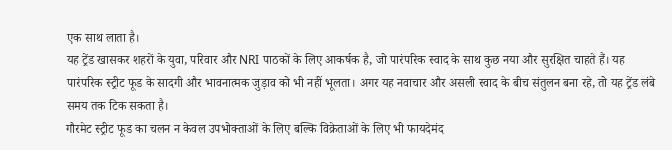एक साथ लाता है।
यह ट्रेंड खासकर शहरों के युवा, परिवार और NRI पाठकों के लिए आकर्षक है, जो पारंपरिक स्वाद के साथ कुछ नया और सुरक्षित चाहते हैं। यह पारंपरिक स्ट्रीट फूड के सादगी और भावनात्मक जुड़ाव को भी नहीं भूलता। अगर यह नवाचार और असली स्वाद के बीच संतुलन बना रहे, तो यह ट्रेंड लंबे समय तक टिक सकता है।
गौरमेट स्ट्रीट फूड का चलन न केवल उपभोक्ताओं के लिए बल्कि विक्रेताओं के लिए भी फायदेमंद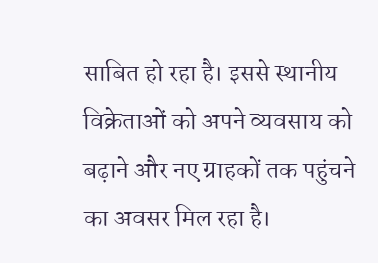साबित हो रहा है। इससे स्थानीय विक्रेताओं को अपने व्यवसाय को बढ़ाने और नए ग्राहकों तक पहुंचने का अवसर मिल रहा है।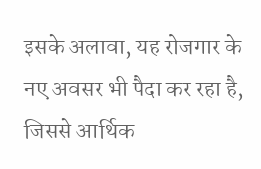इसके अलावा, यह रोजगार के नए अवसर भी पैदा कर रहा है, जिससे आर्थिक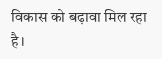विकास को बढ़ावा मिल रहा है।